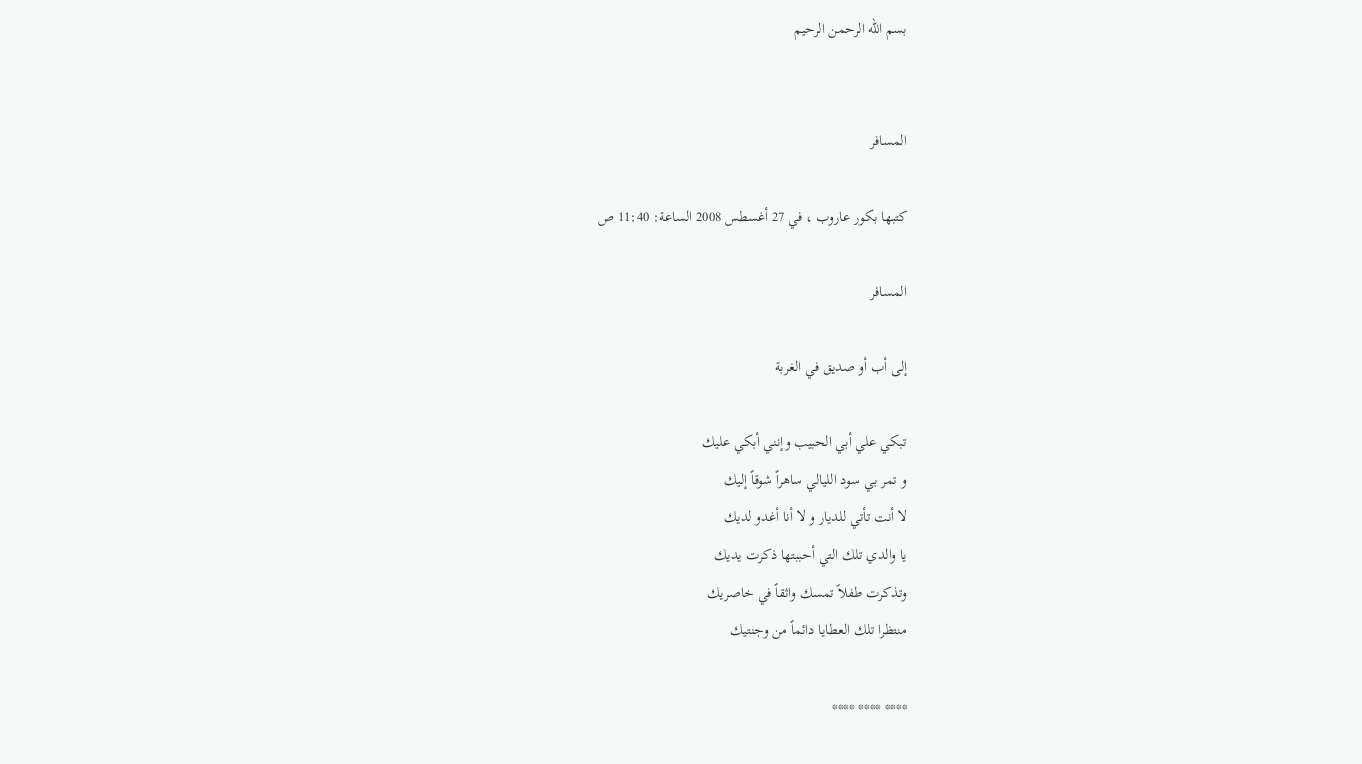بسم الله الرحمن الرحيم


المسافر

كتبها بكور عاروب ، في 27 أغسطس 2008 الساعة: 11:40 ص

المسافر

إلى أب أو صديق في الغربة

تبكي علي أبي الحبيب وإنني أبكي عليك
و تمر بي سود الليالي ساهراً شوقاً إليك
لا أنت تأتي للديار و لا أنا أغدو لديك
يا والدي تلك التي أحببتها ذكرت يديك
وتذكرت طفلاً تمسك واثقاً في خاصريك
منتظرا تلك العطايا دائماً من وجنتيك

**** **** ****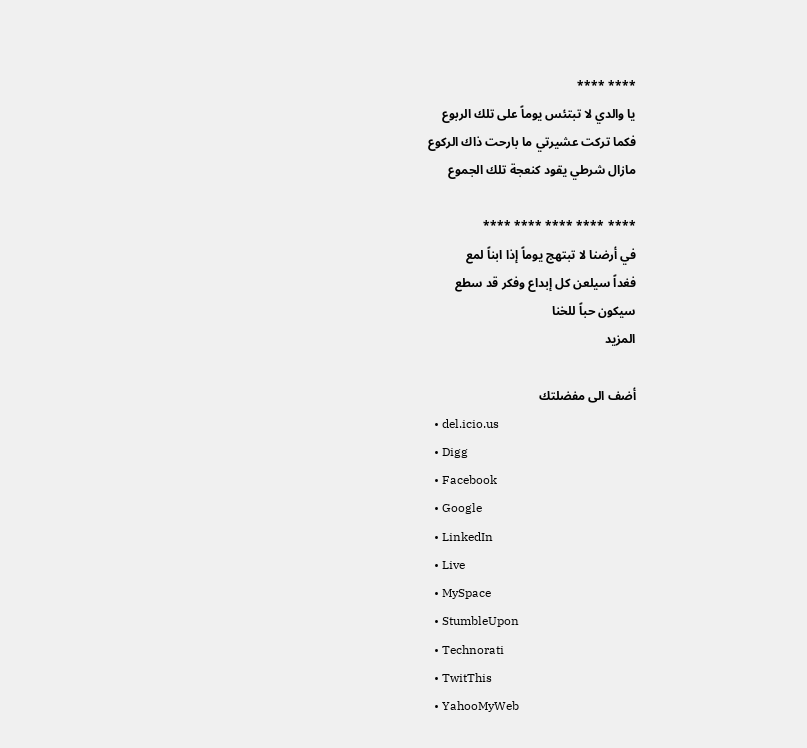**** ****
يا والدي لا تبتئس يوماً على تلك الربوع
فكما تركت عشيرتي ما بارحت ذاك الركوع
مازال شرطي يقود كنعجة تلك الجموع

**** **** **** **** ****
في أرضنا لا تبتهج يوماً إذا ابناً لمع
فغداً سيلعن كل إبداع وفكر قد سطع
سيكون حباً للخنا
المزيد

أضف الى مفضلتك
  • del.icio.us
  • Digg
  • Facebook
  • Google
  • LinkedIn
  • Live
  • MySpace
  • StumbleUpon
  • Technorati
  • TwitThis
  • YahooMyWeb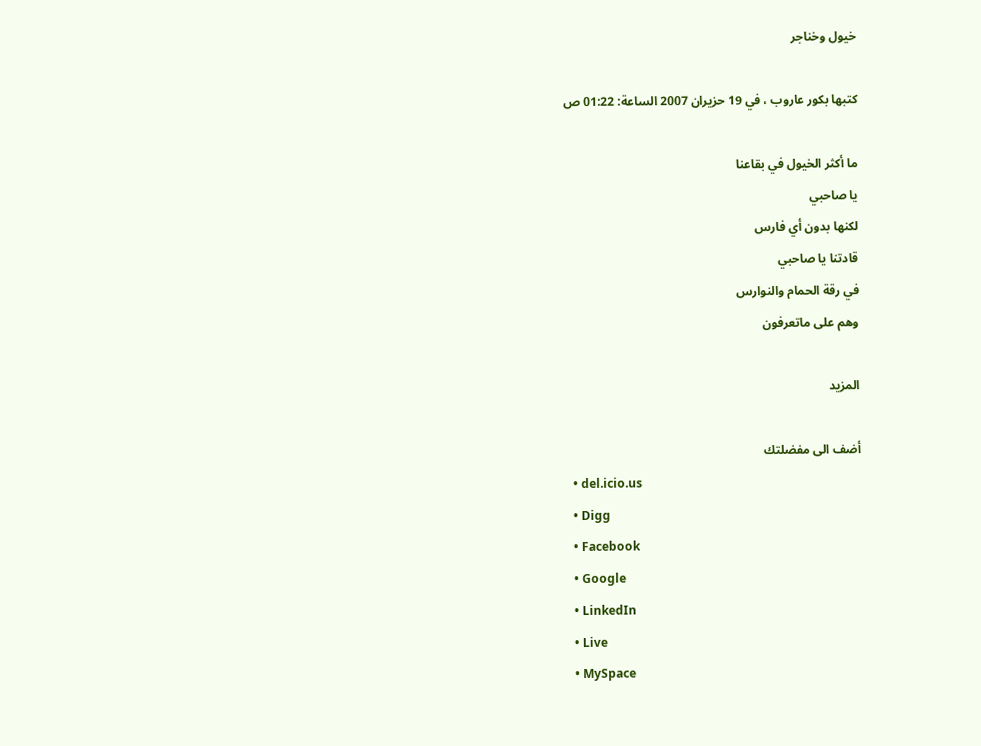خيول وخناجر

كتبها بكور عاروب ، في 19 حزيران 2007 الساعة: 01:22 ص

ما أكثر الخيول في بقاعنا
يا صاحبي
لكنها بدون أي فارس
قادتنا يا صاحبي
في رقة الحمام والنوارس
وهم على ماتعرفون

المزيد

أضف الى مفضلتك
  • del.icio.us
  • Digg
  • Facebook
  • Google
  • LinkedIn
  • Live
  • MySpace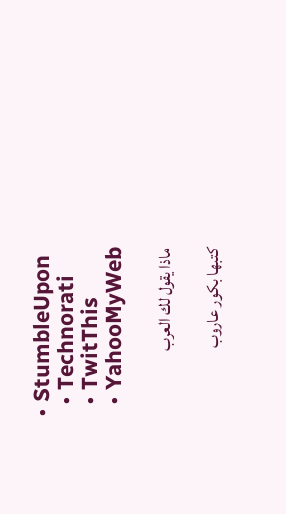• StumbleUpon
  • Technorati
  • TwitThis
  • YahooMyWeb

ماذا يقول لك العرب

كتبها بكور عاروب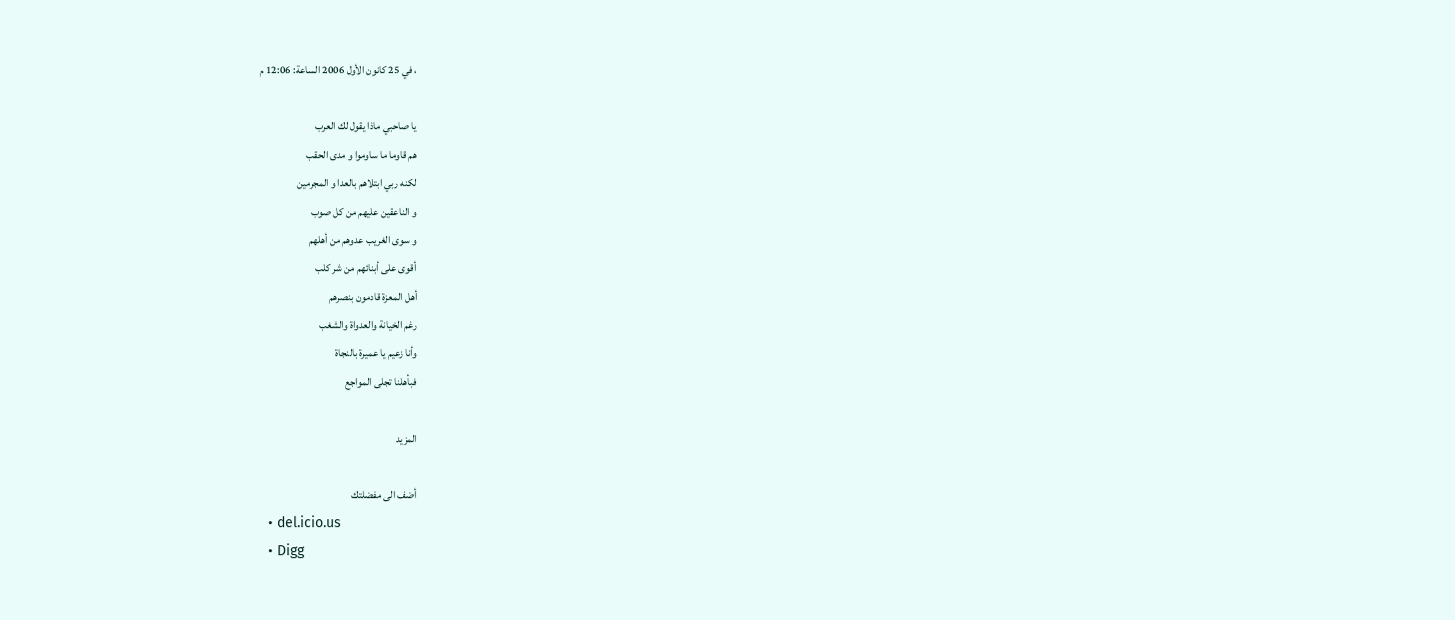، في 25 كانون الأول 2006 الساعة: 12:06 م

يا صاحبي ماذا يقول لك العرب
هم قاوما ما ساوموا و مدى الحقب
لكنه ربي ابتلاهم بالعدا و المجرمين
و الناعقين عليهم من كل صوب
و سوى الغريب عدوهم من أهلهم
أقوى على أبنائهم من شر كلب
أهل المعزة قادمون بنصرهم
رغم الخيانة والعدواة والشغب
وأنا زعيم يا عميرة بالنجاة
فبأهلنا تجلى المواجع

المزيد

أضف الى مفضلتك
  • del.icio.us
  • Digg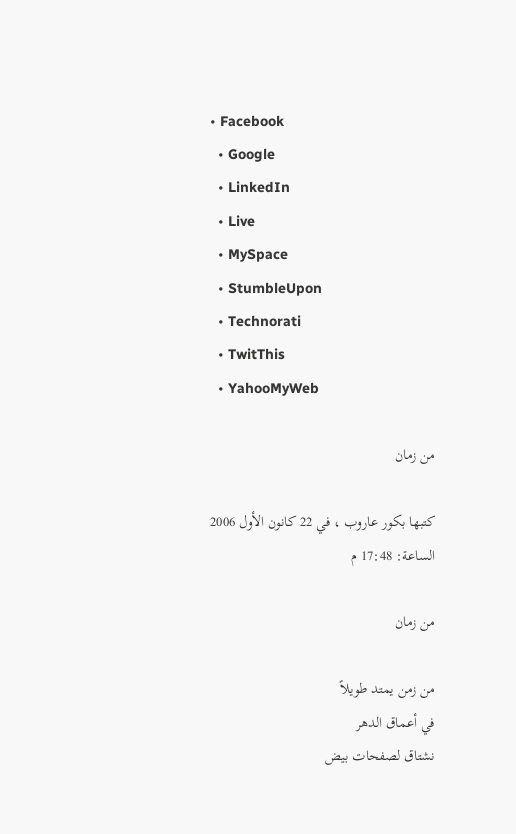• Facebook
  • Google
  • LinkedIn
  • Live
  • MySpace
  • StumbleUpon
  • Technorati
  • TwitThis
  • YahooMyWeb

من زمان

كتبها بكور عاروب ، في 22 كانون الأول 2006 الساعة: 17:48 م

من زمان

من زمن يمتد طويلاً
في أعماق الدهر
نشتاق لصفحات بيض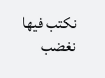نكتب فيها
نغضب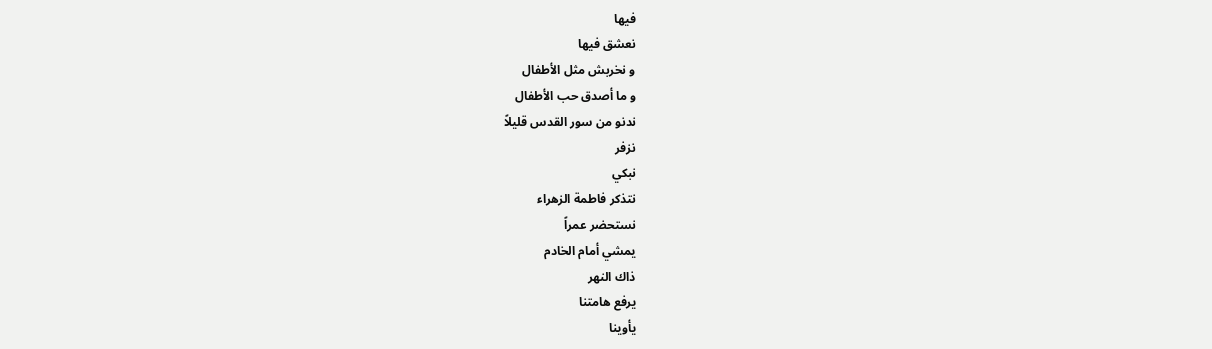فيها
نعشق فيها
و نخربش مثل الأطفال
و ما أصدق حب الأطفال
ندنو من سور القدس قليلاً
نزفر
نبكي
نتذكر فاطمة الزهراء
نستحضر عمراً
يمشي أمام الخادم
ذاك النهر
يرفع هامتنا
يأوينا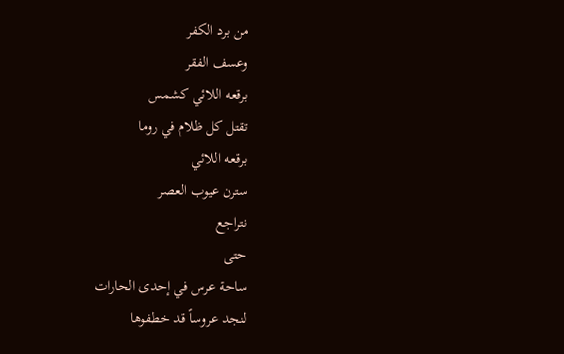من برد الكفر
وعسف الفقر
برقعه اللائي كشمس
تقتل كل ظلام في روما
برقعه اللائي
سترن عيوب العصر
نتراجع
حتى
ساحة عرس في إحدى الحارات
لنجد عروساً قد خطفوها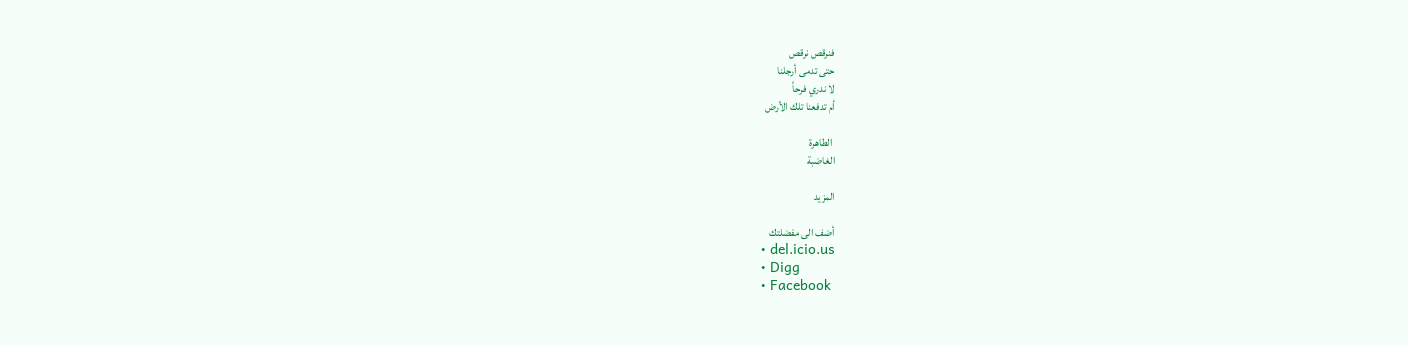فنرقص نرقص
حتى تدمى أرجلنا
لا ندري فرحاً
أم تدفعنا تلك الأرض

 الطاهرة
الغاضبة

المزيد

أضف الى مفضلتك
  • del.icio.us
  • Digg
  • Facebook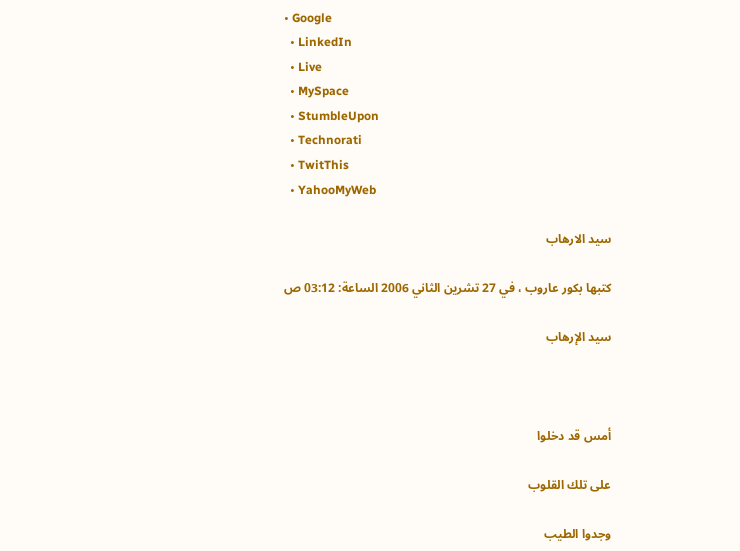• Google
  • LinkedIn
  • Live
  • MySpace
  • StumbleUpon
  • Technorati
  • TwitThis
  • YahooMyWeb

سيد الارهاب

كتبها بكور عاروب ، في 27 تشرين الثاني 2006 الساعة: 03:12 ص

سيد الإرهاب



أمس قد دخلوا

على تلك القلوب

وجدوا الطيب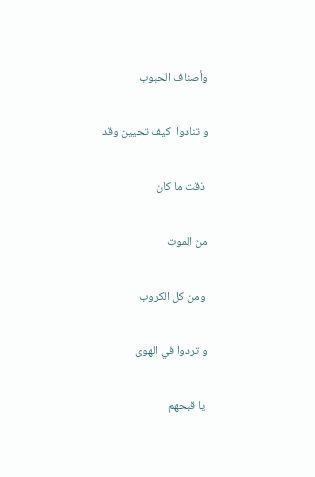وأصناف الحبوب

و تنادوا  كيف تحيين وقد

 ذقت ما كان

من الموت

 ومن كل الكروب

و تردوا في الهوى

 يا قبحهم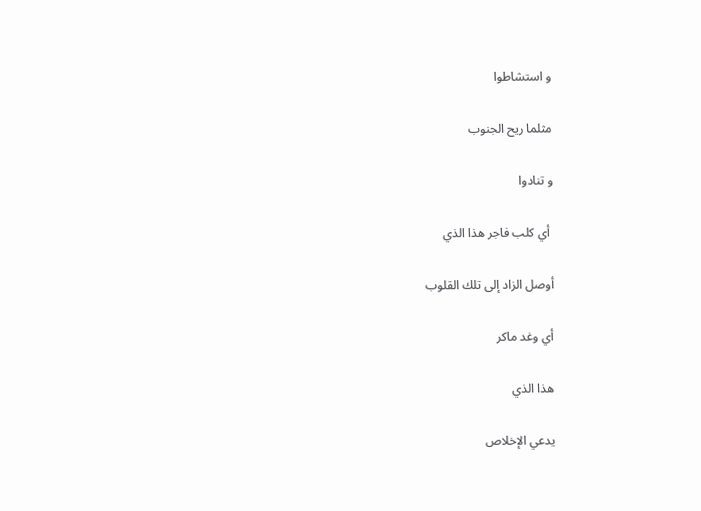و استشاطوا

مثلما ريح الجنوب

و تنادوا

 أي كلب فاجر هذا الذي

أوصل الزاد إلى تلك القلوب

أي وغد ماكر

هذا الذي

يدعي الإخلاص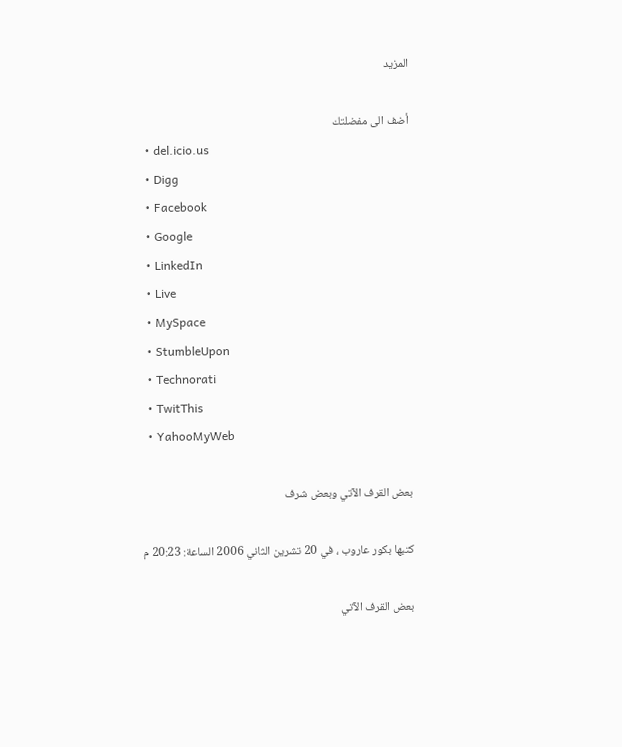المزيد

أضف الى مفضلتك
  • del.icio.us
  • Digg
  • Facebook
  • Google
  • LinkedIn
  • Live
  • MySpace
  • StumbleUpon
  • Technorati
  • TwitThis
  • YahooMyWeb

بعض القرف الآتي وبعض شرف

كتبها بكور عاروب ، في 20 تشرين الثاني 2006 الساعة: 20:23 م

بعض القرف الآتي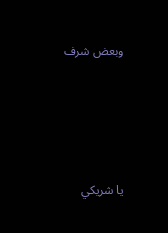وبعض شرف





يا شريكي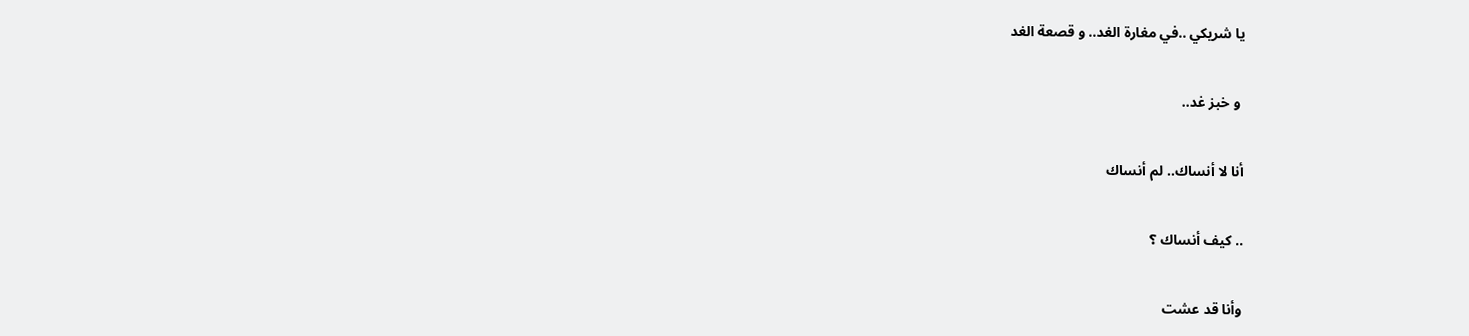يا شريكي ..في مغارة الغد.. و قصعة الغد

 و خبز غد..

أنا لا أنساك.. لم أنساك

.. كيف أنساك ؟

وأنا قد عشت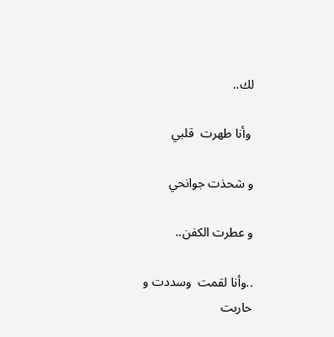لك..

 وأنا طهرت  قلبي

و شحذت جوانحي

و عطرت الكفن..

..وأنا لقمت  وسددت و حاربت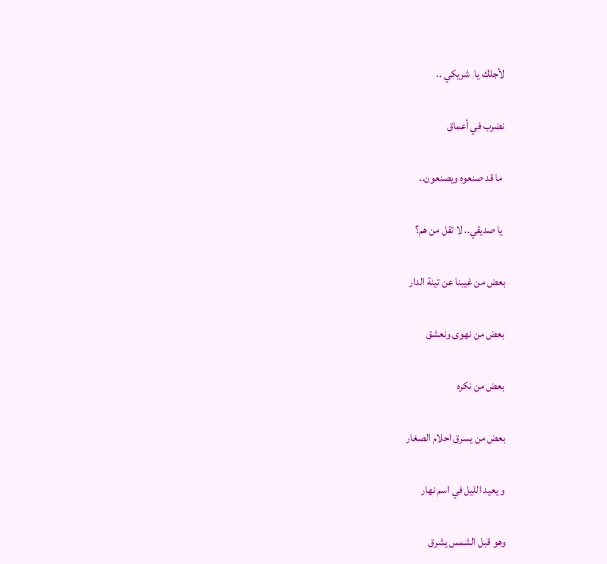لأجلك يا  شريكي ..

نضرب في أعماق

 ما قد صنعوه ويصنعون..

 يا صديقي.. لا تقل من هم؟

بعض من غيبنا عن تينة الدار

بعض من نهوى ونعشق

بعض من نكره

بعض من يسرق احلام الصغار

و يعيد الليل في اسم نهار

وهو قبل الشمس يشرق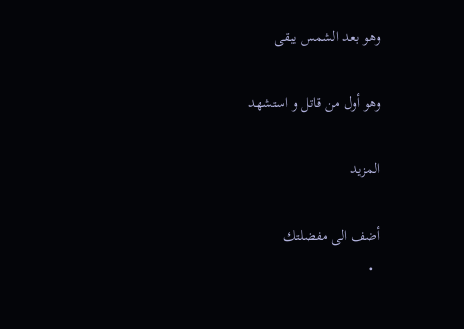وهو بعد الشمس يبقى

وهو أول من قاتل و استشهد

المزيد

أضف الى مفضلتك
  •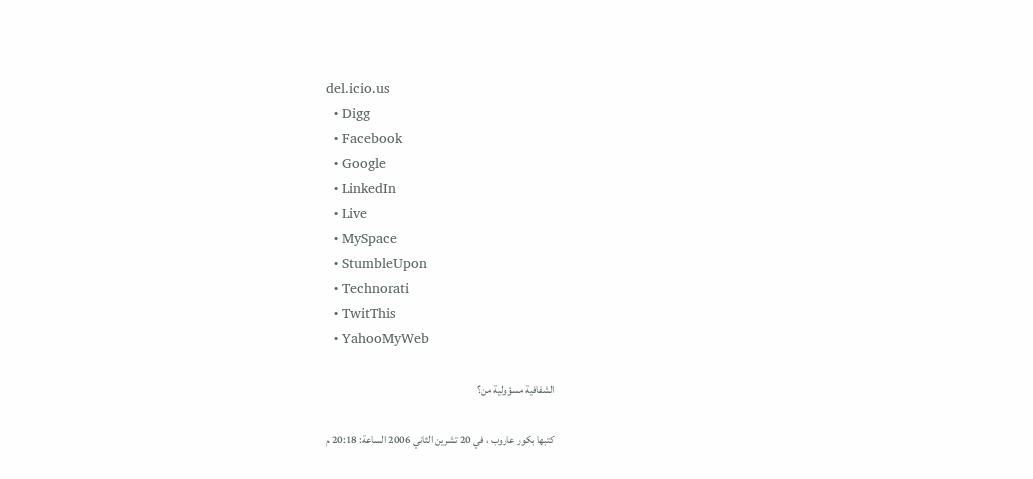del.icio.us
  • Digg
  • Facebook
  • Google
  • LinkedIn
  • Live
  • MySpace
  • StumbleUpon
  • Technorati
  • TwitThis
  • YahooMyWeb

الشفافية مسؤولية من؟

كتبها بكور عاروب ، في 20 تشرين الثاني 2006 الساعة: 20:18 م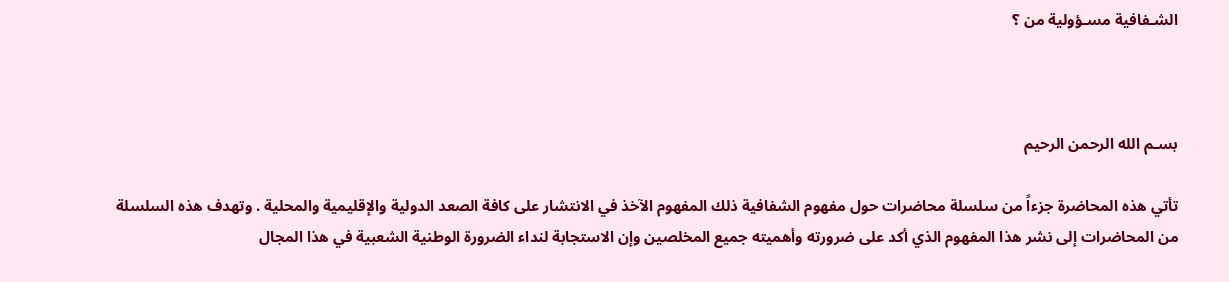الشـفافية مسـؤولية من ؟



بسـم الله الرحمن الرحيم

تأتي هذه المحاضرة جزءاً من سلسلة محاضرات حول مفهوم الشفافية ذلك المفهوم الآخذ في الانتشار على كافة الصعد الدولية والإقليمية والمحلية . وتهدف هذه السلسلة من المحاضرات إلى نشر هذا المفهوم الذي أكد على ضرورته وأهميته جميع المخلصين وإن الاستجابة لنداء الضرورة الوطنية الشعبية في هذا المجال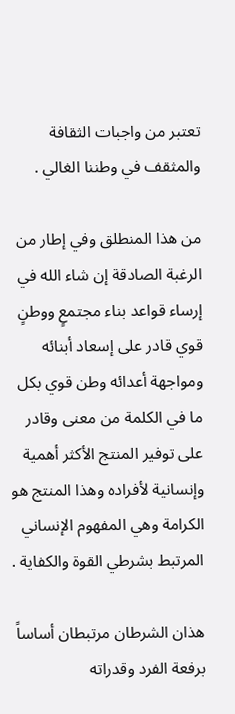تعتبر من واجبات الثقافة والمثقف في وطننا الغالي .

من هذا المنطلق وفي إطار من الرغبة الصادقة إن شاء الله في إرساء قواعد بناء مجتمعٍ ووطنٍ قوي قادر على إسعاد أبنائه ومواجهة أعدائه وطن قوي بكل ما في الكلمة من معنى وقادر على توفير المنتج الأكثر أهمية وإنسانية لأفراده وهذا المنتج هو الكرامة وهي المفهوم الإنساني المرتبط بشرطي القوة والكفاية .

هذان الشرطان مرتبطان أساساً برفعة الفرد وقدراته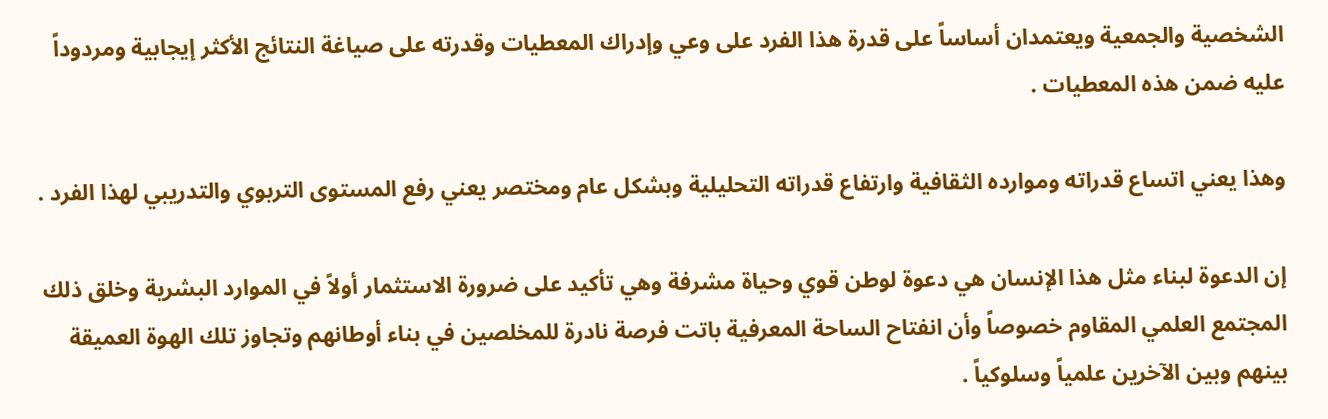الشخصية والجمعية ويعتمدان أساساً على قدرة هذا الفرد على وعي وإدراك المعطيات وقدرته على صياغة النتائج الأكثر إيجابية ومردوداً عليه ضمن هذه المعطيات .

وهذا يعني اتساع قدراته وموارده الثقافية وارتفاع قدراته التحليلية وبشكل عام ومختصر يعني رفع المستوى التربوي والتدريبي لهذا الفرد .

إن الدعوة لبناء مثل هذا الإنسان هي دعوة لوطن قوي وحياة مشرفة وهي تأكيد على ضرورة الاستثمار أولاً في الموارد البشرية وخلق ذلك المجتمع العلمي المقاوم خصوصاً وأن انفتاح الساحة المعرفية باتت فرصة نادرة للمخلصين في بناء أوطانهم وتجاوز تلك الهوة العميقة بينهم وبين الآخرين علمياً وسلوكياً .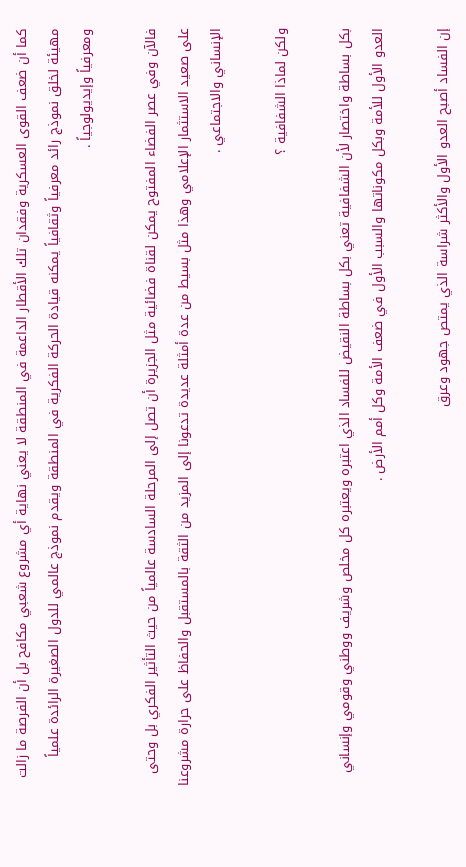كما أن ضعف القوى العسكرية وفقدان تلك الأقطار الداعمة في المنطقة لا يعني نهاية أي مشروع شعبي مكافح بل أن الفرصة ما زالت مهيئة لخلق نموذج رائد معرفياً وثقافياً يمكنه قيادة الحركة الفكرية في المنطقة ويقدم نموذج عالمي للدول الصغيرة الرائدة علمياً ومعرفياً وإيديولوجياً .

فالآن وفي عصر الفضاء المفتوح يمكن لقناة فضائية مثل الجزيرة أن تصل إلى المرحلة السادسة عالمياً من حيث التأثير الفكري بل وحتى على صعيد الاستثمار الإعلامي وهذا مثل بسيط من عدة أمثلة عديدة تدعونا إلى المزيد من الثقة بالمستقبل والحفاظ على حرارة مشروعنا الإنساني والاجتماعي .

ولكن لماذا الشفافية ؟

بكل بساطة واختصار لأن الشفافية تعني بكل بساطة النقيض للفساد الذي اعتبره ويعتبره كل مخلص وشريف ووطني وقومي وإنساني العدو الأول للأمة وبكل مكوناتها والسبب الأول في ضعف الأمة وكل أمم الأرض .

إن الفساد أصبح العدو الأول والأكثر شراسة الذي يمتص جهود وعرق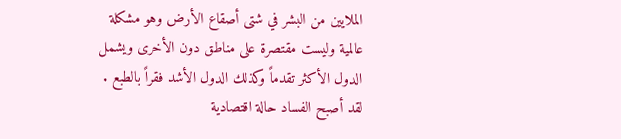الملايين من البشر في شتى أصقاع الأرض وهو مشكلة عالمية وليست مقتصرة على مناطق دون الأخرى ويشمل الدول الأكثر تقدماً وكذلك الدول الأشد فقراً بالطبع . لقد أصبح الفساد حالة اقتصادية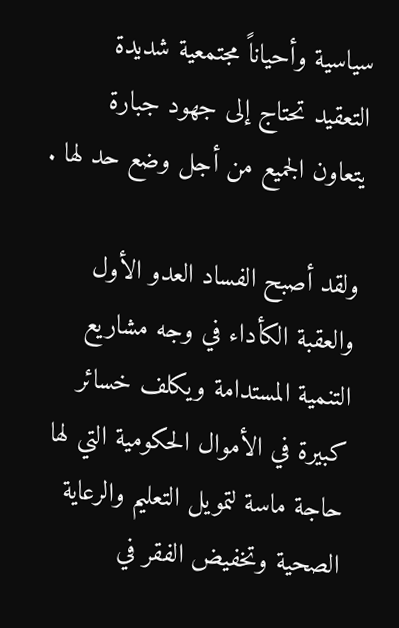سياسية وأحياناً مجتمعية شديدة التعقيد تحتاج إلى جهود جبارة يتعاون الجميع من أجل وضع حد لها .

ولقد أصبح الفساد العدو الأول والعقبة الكأداء في وجه مشاريع التنمية المستدامة ويكلف خسائر كبيرة في الأموال الحكومية التي لها حاجة ماسة لتمويل التعليم والرعاية الصحية وتخفيض الفقر في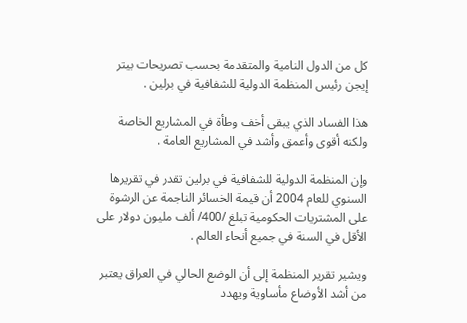كل من الدول النامية والمتقدمة بحسب تصريحات بيتر إيجن رئيس المنظمة الدولية للشفافية في برلين .

هذا الفساد الذي يبقى أخف وطأة في المشاريع الخاصة ولكنه أقوى وأعمق وأشد في المشاريع العامة .

وإن المنظمة الدولية للشفافية في برلين تقدر في تقريرها السنوي للعام 2004 أن قيمة الخسائر الناجمة عن الرشوة على المشتريات الحكومية تبلغ /400/ ألف مليون دولار على الأقل في السنة في جميع أنحاء العالم .

ويشير تقرير المنظمة إلى أن الوضع الحالي في العراق يعتبر من أشد الأوضاع مأساوية ويهدد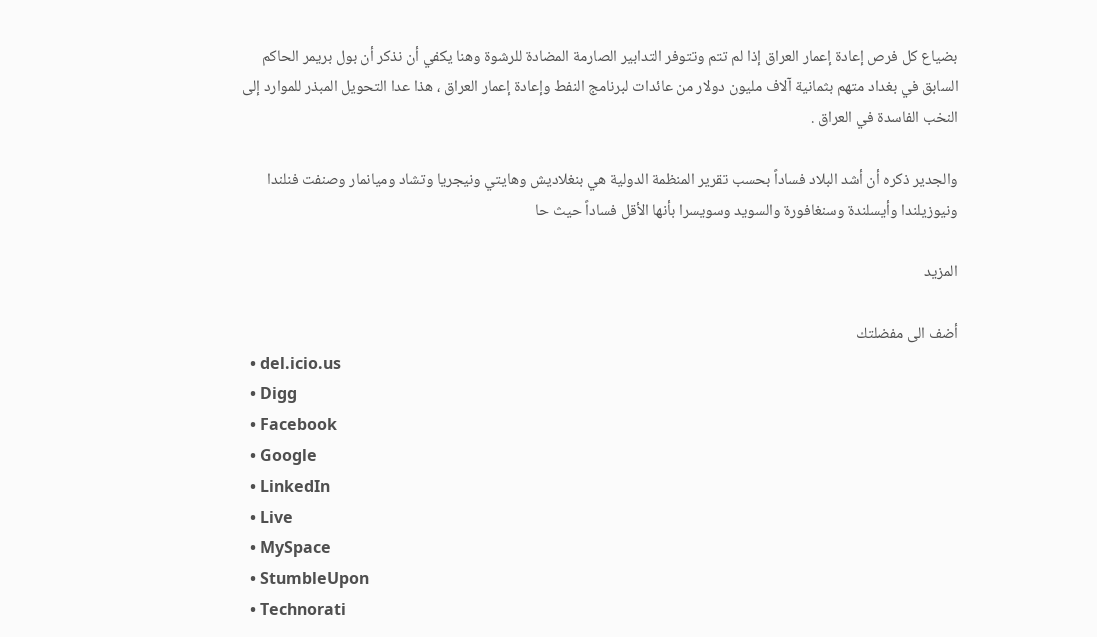بضياع كل فرص إعادة إعمار العراق إذا لم تتم وتتوفر التدابير الصارمة المضادة للرشوة وهنا يكفي أن نذكر أن بول بريمر الحاكم السابق في بغداد متهم بثمانية آلاف مليون دولار من عائدات لبرنامج النفط وإعادة إعمار العراق ، هذا عدا التحويل المبذر للموارد إلى النخب الفاسدة في العراق .

والجدير ذكره أن أشد البلاد فساداً بحسب تقرير المنظمة الدولية هي بنغلاديش وهايتي ونيجريا وتشاد وميانمار وصنفت فنلندا ونيوزيلندا وأيسلندة وسنغافورة والسويد وسويسرا بأنها الأقل فساداً حيث حا

المزيد

أضف الى مفضلتك
  • del.icio.us
  • Digg
  • Facebook
  • Google
  • LinkedIn
  • Live
  • MySpace
  • StumbleUpon
  • Technorati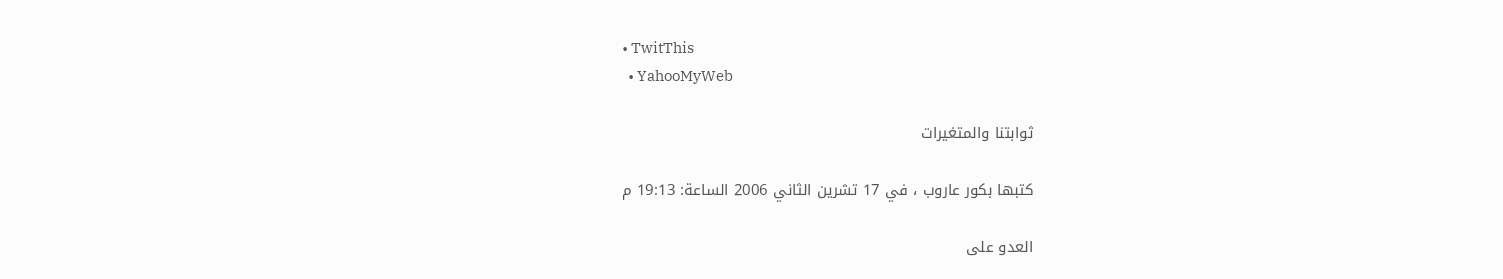• TwitThis
  • YahooMyWeb

ثوابتنا والمتغيرات

كتبها بكور عاروب ، في 17 تشرين الثاني 2006 الساعة: 19:13 م

العدو على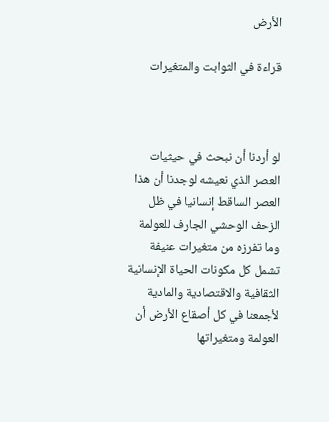الأرض

قراءة في الثوابت والمتغيرات



لو أردنا أن نبحث في حيثيات العصر الذي نعيشه لوجدنا أن هذا العصر الساقط إنسانيا في ظل الزحف الوحشي الجارف للعولمة وما تفرزه من متغيرات عنيفة تشمل كل مكونات الحياة الإنسانية الثقافية والاقتصادية والمادية لأجمعنا في كل أصقاع الأرض أن العولمة ومتغيراتها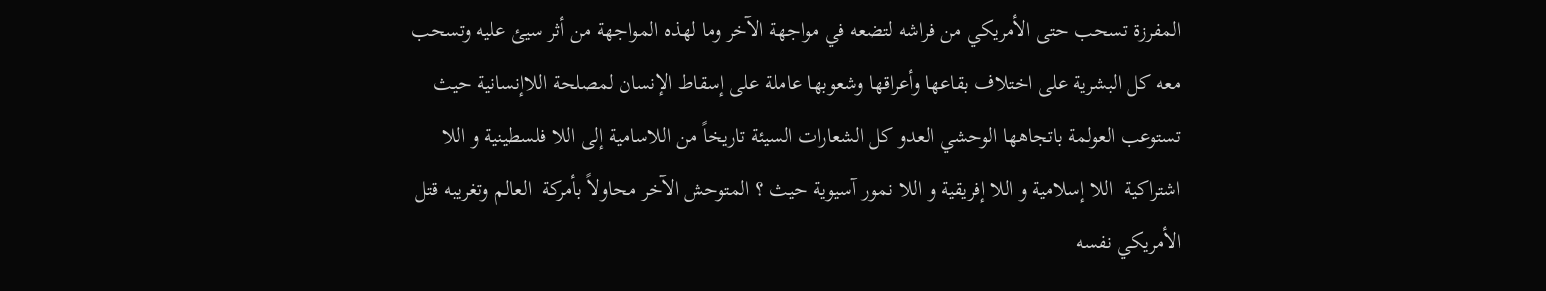المفرزة تسحب حتى الأمريكي من فراشه لتضعه في مواجهة الآخر وما لهذه المواجهة من أثر سيئ عليه وتسحب معه كل البشرية على اختلاف بقاعها وأعراقها وشعوبها عاملة على إسقاط الإنسان لمصلحة اللاإنسانية حيث تستوعب العولمة باتجاهها الوحشي العدو كل الشعارات السيئة تاريخاً من اللاسامية إلى اللا فلسطينية و اللا اشتراكية  اللا إسلامية و اللا إفريقية و اللا نمور آسيوية حيث ؟ المتوحش الآخر محاولاً بأمركة  العالم وتغريبه قتل الأمريكي نفسه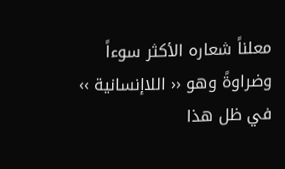معلناً شعاره الأكثر سوءاً وضراوةً وهو ‹‹ اللاإنسانية ›› في ظل هذا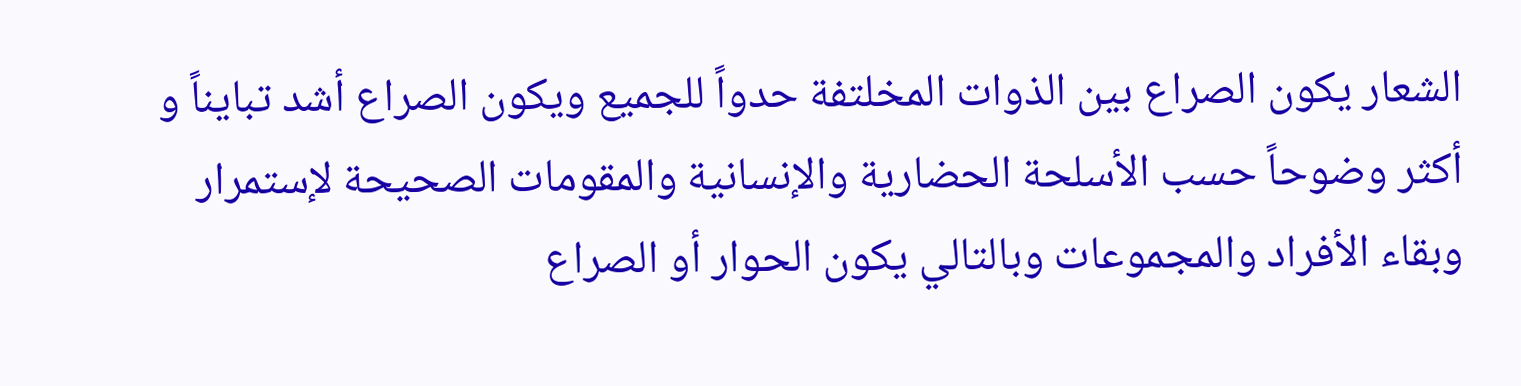الشعار يكون الصراع بين الذوات المخلتفة حدواً للجميع ويكون الصراع أشد تبايناً و أكثر وضوحاً حسب الأسلحة الحضارية والإنسانية والمقومات الصحيحة لإستمرار وبقاء الأفراد والمجموعات وبالتالي يكون الحوار أو الصراع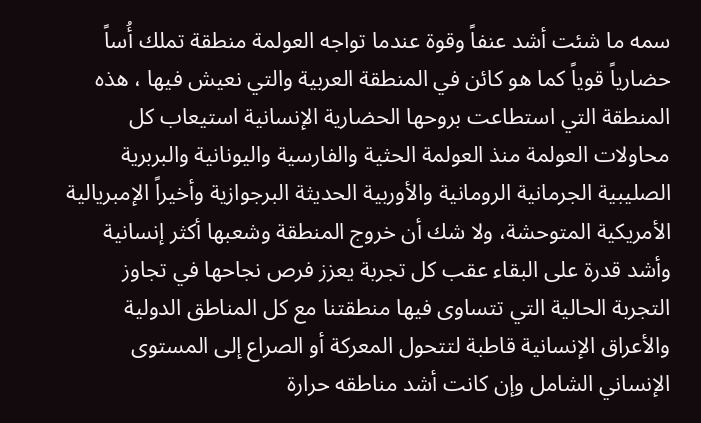سمه ما شئت أشد عنفاً وقوة عندما تواجه العولمة منطقة تملك أُساً حضارياً قوياً كما هو كائن في المنطقة العربية والتي نعيش فيها ، هذه المنطقة التي استطاعت بروحها الحضارية الإنسانية استيعاب كل محاولات العولمة منذ العولمة الحثية والفارسية واليونانية والبربرية الصليبية الجرمانية الرومانية والأوربية الحديثة البرجوازية وأخيراً الإمبريالية الأمريكية المتوحشة، ولا شك أن خروج المنطقة وشعبها أكثر إنسانية وأشد قدرة على البقاء عقب كل تجربة يعزز فرص نجاحها في تجاوز التجربة الحالية التي تتساوى فيها منطقتنا مع كل المناطق الدولية والأعراق الإنسانية قاطبة لتتحول المعركة أو الصراع إلى المستوى الإنساني الشامل وإن كانت أشد مناطقه حرارة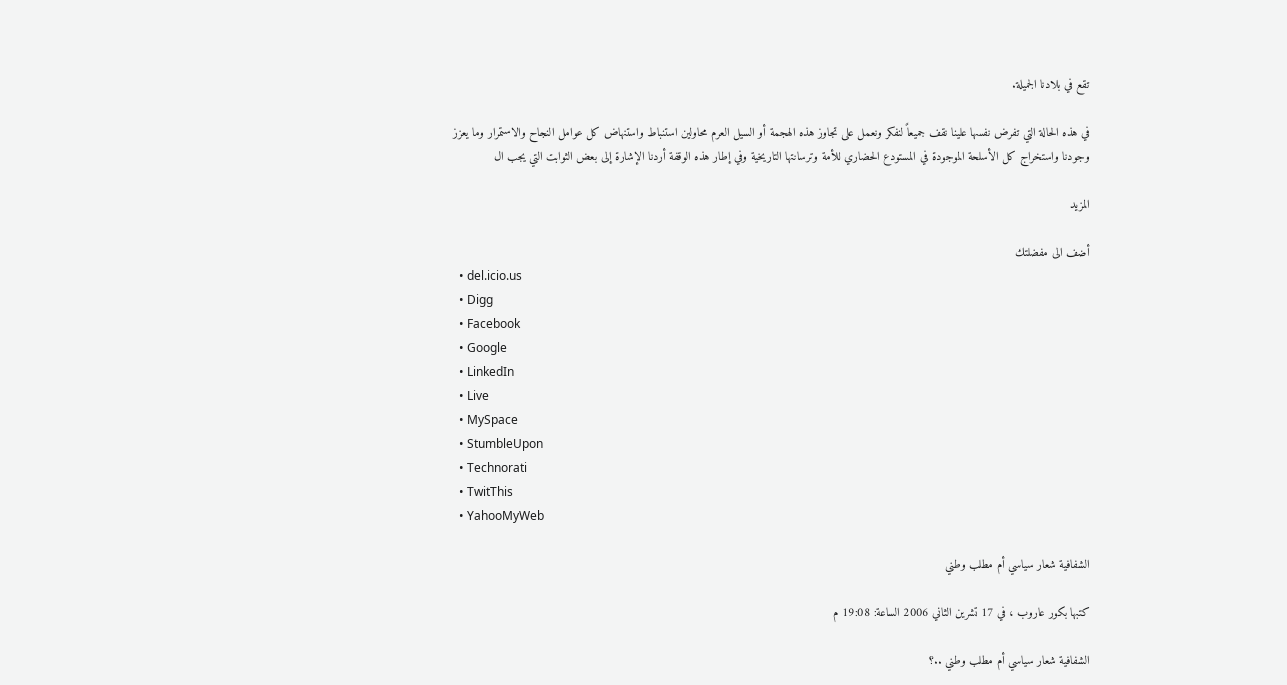تقع في بلادنا الجميلة.

في هذه الحالة التي تفرض نفسها علينا نقف جميعاً لنفكر ونعمل على تجاوز هذه الهجمة أو السيل العرم محاولين استنباط واستنهاض كل عوامل النجاح والاستمرار وما يعزز وجودنا واستخراج كل الأسلحة الموجودة في المستودع الحضاري للأمة وترسانتها التاريخية وفي إطار هذه الوقفة أردنا الإشارة إلى بعض الثوابت التي يجب ال

المزيد

أضف الى مفضلتك
  • del.icio.us
  • Digg
  • Facebook
  • Google
  • LinkedIn
  • Live
  • MySpace
  • StumbleUpon
  • Technorati
  • TwitThis
  • YahooMyWeb

الشفافية شعار سياسي أم مطلب وطني

كتبها بكور عاروب ، في 17 تشرين الثاني 2006 الساعة: 19:08 م

الشفافية شعار سياسي أم مطلب وطني ..؟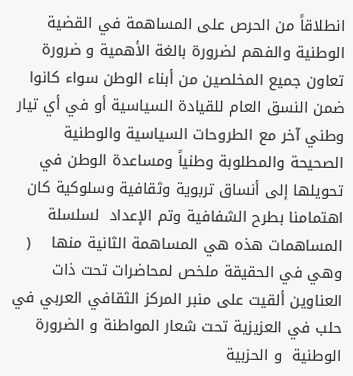انطلاقاً من الحرص على المساهمة في القضية الوطنية والفهم لضرورة بالغة الأهمية و ضرورة تعاون جميع المخلصين من أبناء الوطن سواء كانوا ضمن النسق العام للقيادة السياسية أو في أي تيار وطني آخر مع الطروحات السياسية والوطنية الصحيحة والمطلوبة وطنياً ومساعدة الوطن في تحويلها إلى أنساق تربوية وثقافية وسلوكية كان اهتمامنا بطرح الشفافية وتم الإعداد  لسلسلة المساهمات هذه هي المساهمة الثانية منها    ( وهي في الحقيقة ملخص لمحاضرات تحت ذات العناوين ألقيت على منبر المركز الثقافي العربي في حلب في العزيزية تحت شعار المواطنة و الضرورة الوطنية  و الحزبية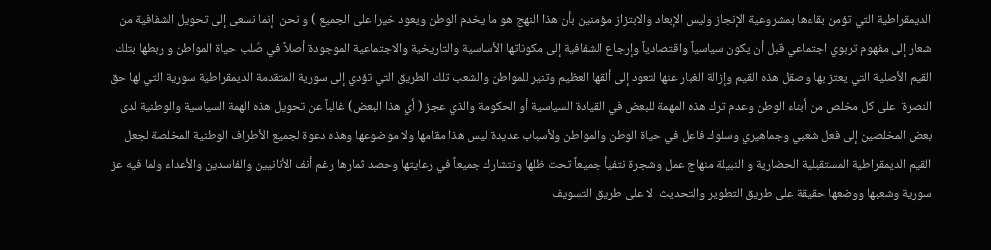الديمقراطية التي تؤمن بقاءها بمشروعية الإنجاز وليس الإبعاد والابتزاز مؤمنين بأن هذا النهج هو ما يخدم الوطن ويعود خيرا على الجميع ) و نحن  إنما نسعى إلى تحويل الشفافية من شعار إلى مفهوم تربوي اجتماعي قبل أن يكون سياسياً واقتصادياً وإرجاع الشفافية إلى مكوناتها الأساسية والتاريخية والاجتماعية الموجودة أصلاً في صُلب حياة المواطن و ربطها بتلك القيم الأصلية التي يعتز بها وصقل هذه القيم وإزالة الغبار عنها لتعود إلى ألقها العظيم وتنير للمواطن والشعب تلك الطريق التي تؤدي إلى سورية المتقدمة الديمقراطية سورية التي لها حق النصرة  على كل مخلص من أبناء الوطن وعدم ترك هذه المهمة للبعض في القيادة السياسية أو الحكومة والذي عجز ( أي هذا البعض) غالباً عن تحويل هذه الهمة السياسية والوطنية لدى بعض المخلصين إلى فعل شعبي وجماهيري وسلوك فاعل في حياة الوطن والمواطن ولأسباب عديدة ليس هذا مقامها ولا موضوعها وهذه دعوة لجميع الأطراف الوطنية المخلصة لجعل القيم الديمقراطية المستقبلية الحضارية و النبيلة منهاج عمل وشجرة نتفيأ جميعاً تحت ظلها ونتشارك جميعاً في رعايتها وحصد ثمارها رغم أنف الأنانيين والفاسدين والأعداء ولما فيه عز سورية وشعبها ووضعها حقيقة على طريق التطوير والتحديث  لا على طريق التسويف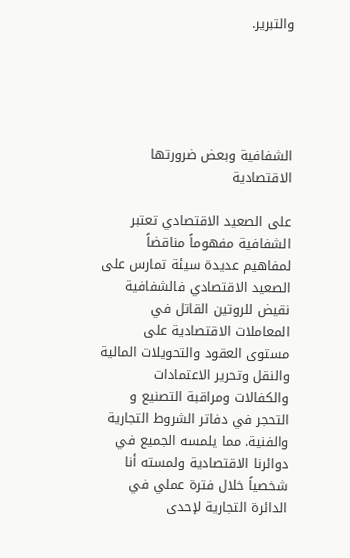والتبرير.





الشفافية وبعض ضرورتها الاقتصادية

على الصعيد الاقتصادي تعتبر الشفافية مفهوماً مناقضاً لمفاهيم عديدة سيئة تمارس على الصعيد الاقتصادي فالشفافية نقيض للروتين القاتل في المعاملات الاقتصادية على مستوى العقود والتحويلات المالية والنقل وتحرير الاعتمادات والكفالات ومراقبة التصنيع و التحجر في دفاتر الشروط التجارية والفنية. مما يلمسه الجميع في دوائرنا الاقتصادية ولمسته أنا شخصياً خلال فترة عملي في الدائرة التجارية لإحدى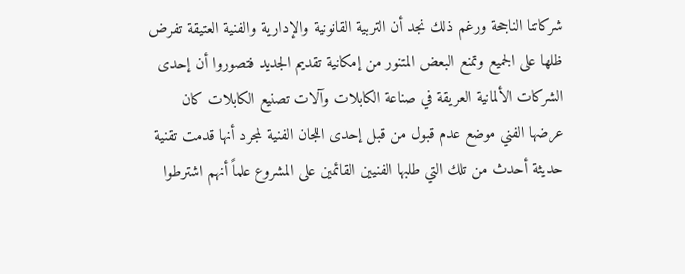شركاتنا الناجحة ورغم ذلك نجد أن التربية القانونية والإدارية والفنية العتيقة تفرض ظلها على الجميع وتمنع البعض المتنور من إمكانية تقديم الجديد فتصوروا أن إحدى الشركات الألمانية العريقة في صناعة الكابلات وآلات تصنيع الكابلات كان عرضها الفني موضع عدم قبول من قبل إحدى اللجان الفنية لمجرد أنها قدمت تقنية حديثة أحدث من تلك التي طلبها الفنيين القائمين على المشروع علماً أنهم اشترطوا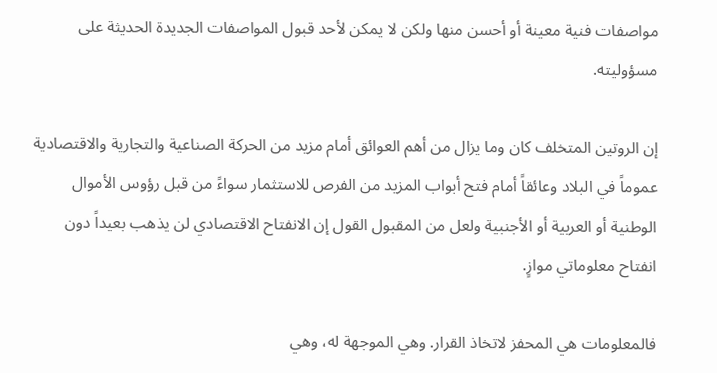مواصفات فنية معينة أو أحسن منها ولكن لا يمكن لأحد قبول المواصفات الجديدة الحديثة على مسؤوليته.

إن الروتين المتخلف كان وما يزال من أهم العوائق أمام مزيد من الحركة الصناعية والتجارية والاقتصادية عموماً في البلاد وعائقاً أمام فتح أبواب المزيد من الفرص للاستثمار سواءً من قبل رؤوس الأموال الوطنية أو العربية أو الأجنبية ولعل من المقبول القول إن الانفتاح الاقتصادي لن يذهب بعيداً دون انفتاح معلوماتي موازٍ.

فالمعلومات هي المحفز لاتخاذ القرار. وهي الموجهة له، وهي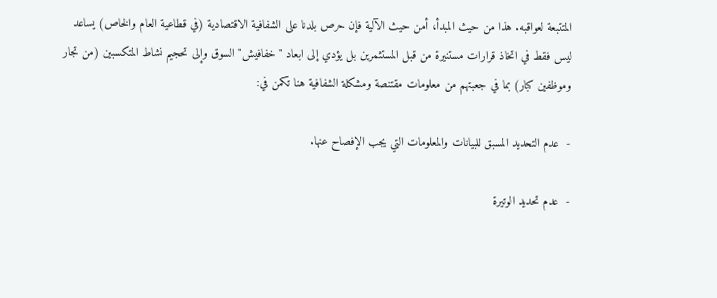المتتبعة لعواقبه. هذا من حيث المبدأ، أمن حيث الآلية فإن حرص بلدنا على الشفافية الاقتصادية (في قطاعية العام والخاص) يساعد ليس فقط في اتخاذ قرارات مستنيرة من قبل المستثمرين بل يؤدي إلى ابعاد "خفافيش" السوق وإلى تحجيم نشاط المتكسبين (من تجار وموظفين كبار) بما في جعبتهم من معلومات مقتنصة ومشكلة الشفافية هنا تكمن في:

-  عدم التحديد المسبق للبيانات والمعلومات التي يجب الإفصاح عنها.

-  عدم تحديد الوتيرة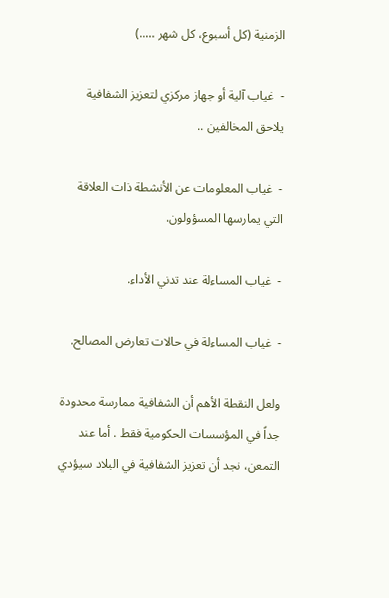الزمنية (كل أسبوع، كل شهر …..)

-  غياب آلية أو جهاز مركزي لتعزيز الشفافية يلاحق المخالفين ..

-  غياب المعلومات عن الأنشطة ذات العلاقة التي يمارسها المسؤولون.

-  غياب المساءلة عند تدني الأداء.

-  غياب المساءلة في حالات تعارض المصالح.

ولعل النقطة الأهم أن الشفافية ممارسة محدودة جداً في المؤسسات الحكومية فقط . أما عند التمعن، نجد أن تعزيز الشفافية في البلاد سيؤدي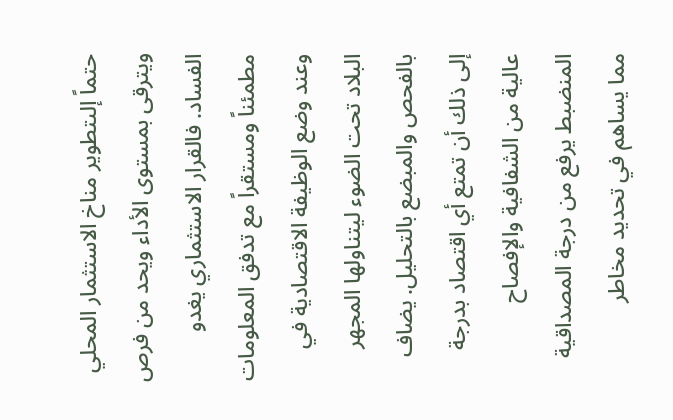حتماً إلىتطوير مناخ الاستثمار المحلي ويترقى بمستوى الأداء ويحد من فرص الفساد. فالقرار الاستثماري يغدو مطمئناً ومستقراً مع تدفق المعلومات وعند وضع الوظيفة الاقتصادية في البلاد تحت الضوء ليتناولها المجهر بالفحص والمبضع بالتحليل. يضاف إلى ذلك أن تمتع أي اقتصاد بدرجة عالية من الشفافية والإفصاح المنضبط يرفع من درجة المصداقية مما يساهم في تحديد مخاطر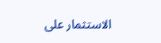الاستثمار على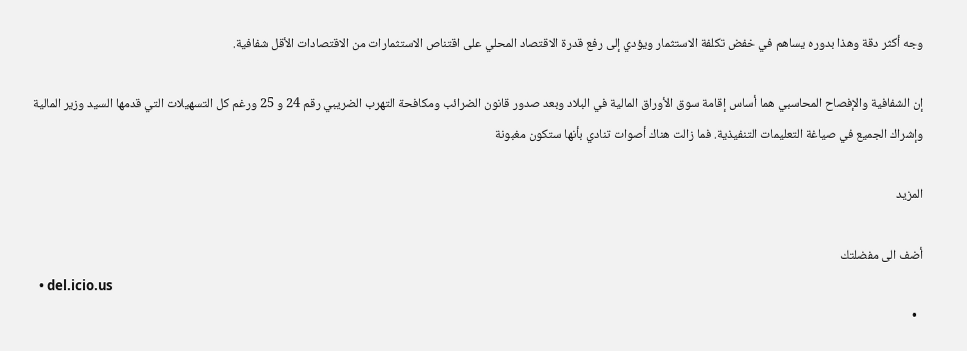وجه أكثر دقة وهذا بدوره يساهم في خفض تكلفة الاستثمار ويؤدي إلى رفع قدرة الاقتصاد المحلي على اقتناص الاستثمارات من الاقتصادات الأقل شفافية.

إن الشفافية والإفصاح المحاسبي هما أساس إقامة سوق الأوراق المالية في البلاد وبعد صدور قانون الضرائب ومكافحة التهرب الضريبي رقم 24 و 25 ورغم كل التسهيلات التي قدمها السيد وزير المالية وإشراك الجميع في صياغة التعليمات التنفيذية. فما زالت هناك أصوات تنادي بأنها ستكون مغبونة

المزيد

أضف الى مفضلتك
  • del.icio.us
  •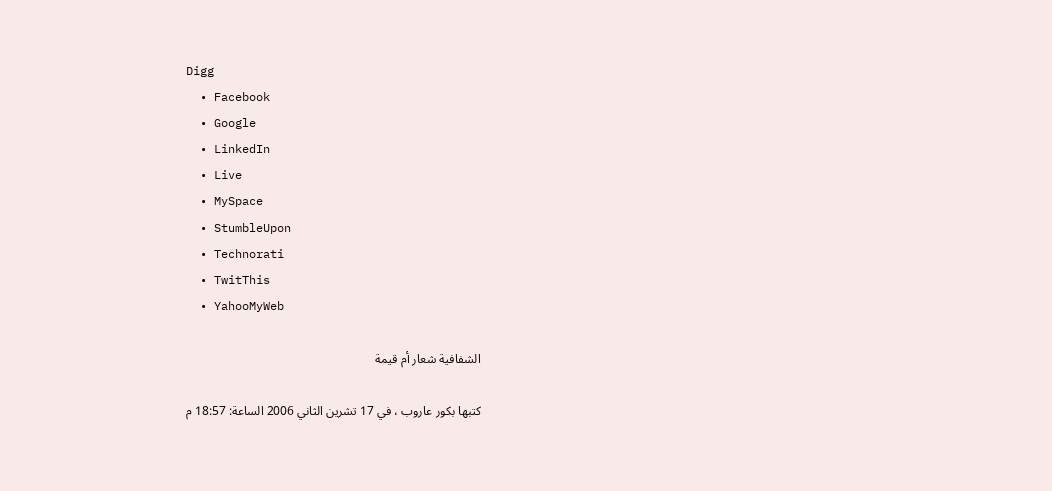Digg
  • Facebook
  • Google
  • LinkedIn
  • Live
  • MySpace
  • StumbleUpon
  • Technorati
  • TwitThis
  • YahooMyWeb

الشفافية شعار أم قيمة

كتبها بكور عاروب ، في 17 تشرين الثاني 2006 الساعة: 18:57 م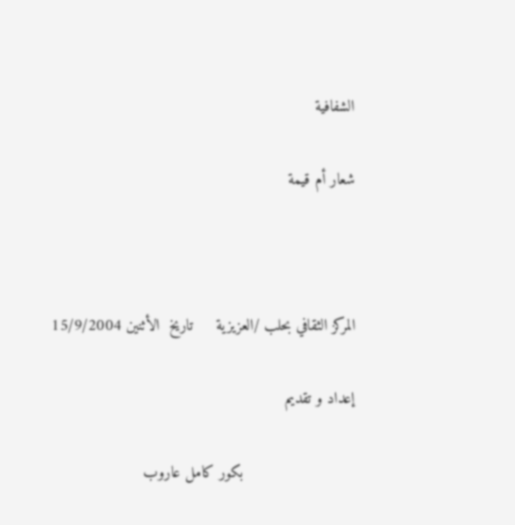الشفافية

شعار أم قيمة



المركز الثقافي بحلب /العزيزية     تاريخ  الأثنين 15/9/2004

إعداد و تقديم

                        بكور كامل عاروب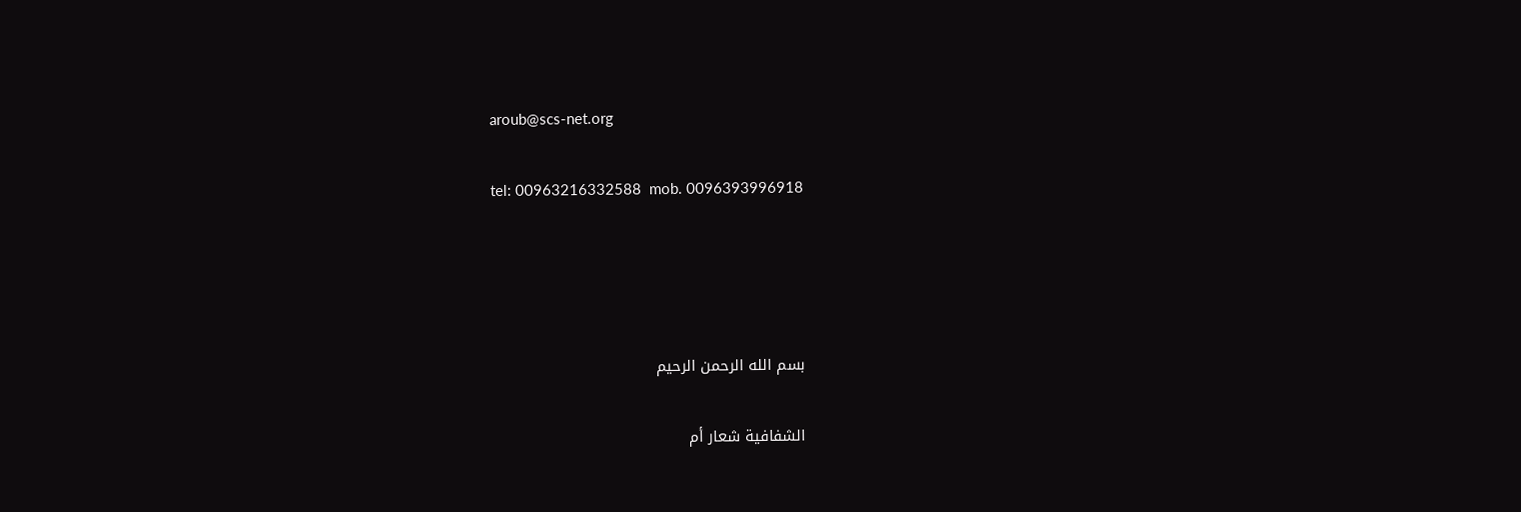aroub@scs-net.org

tel: 00963216332588  mob. 0096393996918




بسم الله الرحمن الرحيم

الشفافية شعار أم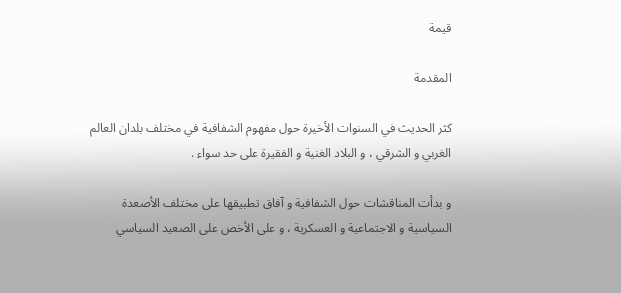قيمة

المقدمة

كثر الحديث في السنوات الأخيرة حول مفهوم الشفافية في مختلف بلدان العالم الغربي و الشرقي ، و البلاد الغنية و الفقيرة على حد سواء .

و بدأت المناقشات حول الشفافية و آفاق تطبيقها على مختلف الأصعدة السياسية و الاجتماعية و العسكرية ، و على الأخص على الصعيد السياسي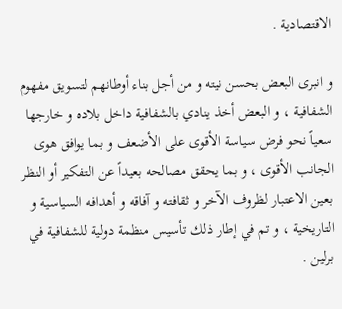الاقتصادية .

و انبرى البعض بحسن نيته و من أجل بناء أوطانهم لتسويق مفهوم الشفافية ، و البعض أخذ ينادي بالشفافية داخل بلاده و خارجها سعياً نحو فرض سياسة الأقوى على الأضعف و بما يوافق هوى الجانب الأقوى ، و بما يحقق مصالحه بعيداً عن التفكير أو النظر بعين الاعتبار لظروف الآخر و ثقافته و آفاقه و أهدافه السياسية و التاريخية ، و تم في إطار ذلك تأسيس منظمة دولية للشفافية في برلين .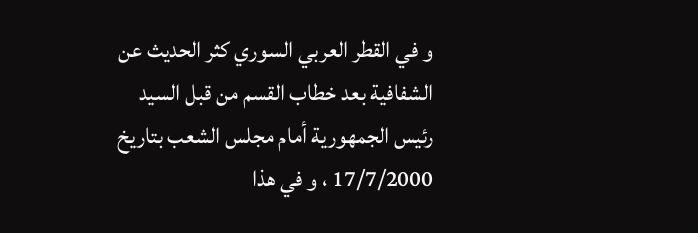و في القطر العربي السوري كثر الحديث عن الشفافية بعد خطاب القسم من قبل السيد رئيس الجمهورية أمام مجلس الشعب بتاريخ 17/7/2000 ، و في هذا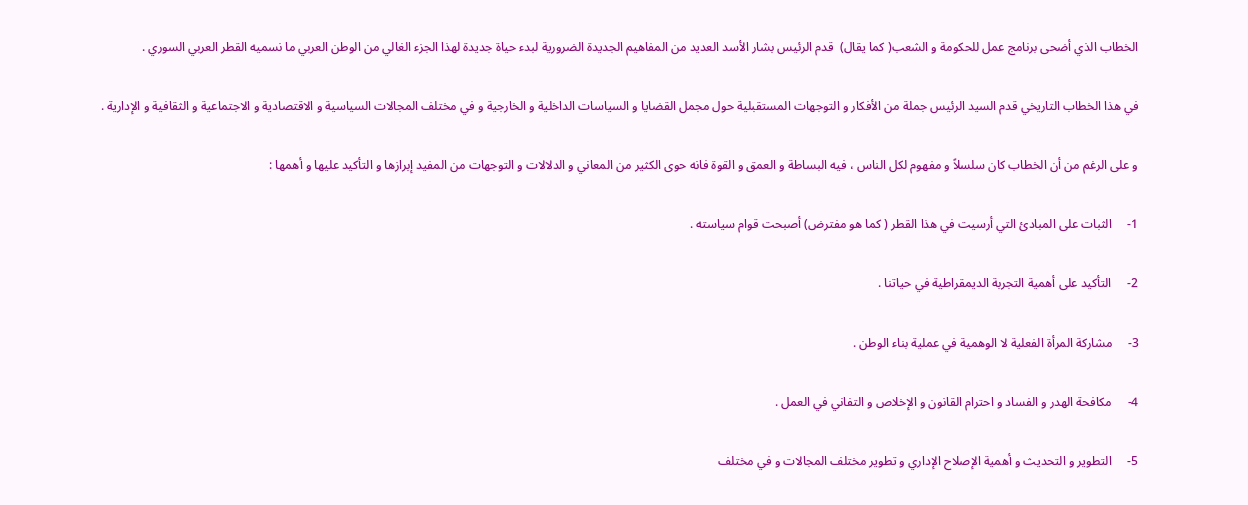الخطاب الذي أضحى برنامج عمل للحكومة و الشعب( كما يقال)  قدم الرئيس بشار الأسد العديد من المفاهيم الجديدة الضرورية لبدء حياة جديدة لهذا الجزء الغالي من الوطن العربي ما نسميه القطر العربي السوري .

في هذا الخطاب التاريخي قدم السيد الرئيس جملة من الأفكار و التوجهات المستقبلية حول مجمل القضايا و السياسات الداخلية و الخارجية و في مختلف المجالات السياسية و الاقتصادية و الاجتماعية و الثقافية و الإدارية .

و على الرغم من أن الخطاب كان سلسلاً و مفهوم لكل الناس ، فيه البساطة و العمق و القوة فانه حوى الكثير من المعاني و الدلالات و التوجهات من المفيد إبرازها و التأكيد عليها و أهمها :

1-     الثبات على المبادئ التي أرسيت في هذا القطر ( كما هو مفترض) أصبحت قوام سياسته .

2-     التأكيد على أهمية التجربة الديمقراطية في حياتنا .

3-     مشاركة المرأة الفعلية لا الوهمية في عملية بناء الوطن .

4-     مكافحة الهدر و الفساد و احترام القانون و الإخلاص و التفاني في العمل .

5-     التطوير و التحديث و أهمية الإصلاح الإداري و تطوير مختلف المجالات و في مختلف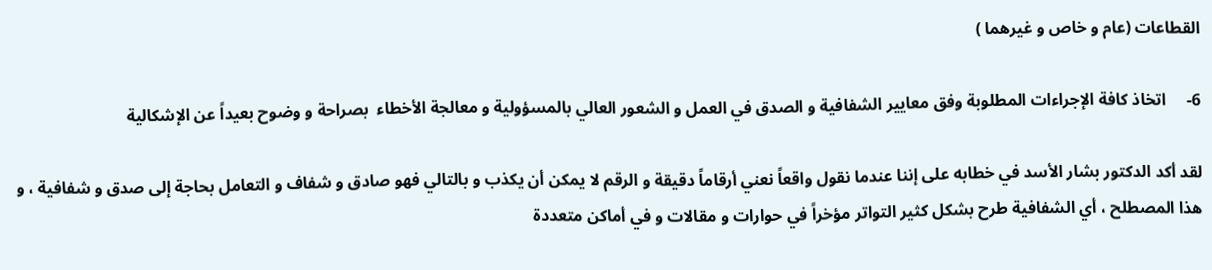القطاعات (عام و خاص و غيرهما )

6-     اتخاذ كافة الإجراءات المطلوبة وفق معايير الشفافية و الصدق في العمل و الشعور العالي بالمسؤولية و معالجة الأخطاء  بصراحة و وضوح بعيداً عن الإشكالية

لقد أكد الدكتور بشار الأسد في خطابه على إننا عندما نقول واقعاً نعني أرقاماً دقيقة و الرقم لا يمكن أن يكذب و بالتالي فهو صادق و شفاف و التعامل بحاجة إلى صدق و شفافية ، و هذا المصطلح ، أي الشفافية طرح بشكل كثير التواتر مؤخراً في حوارات و مقالات و في أماكن متعددة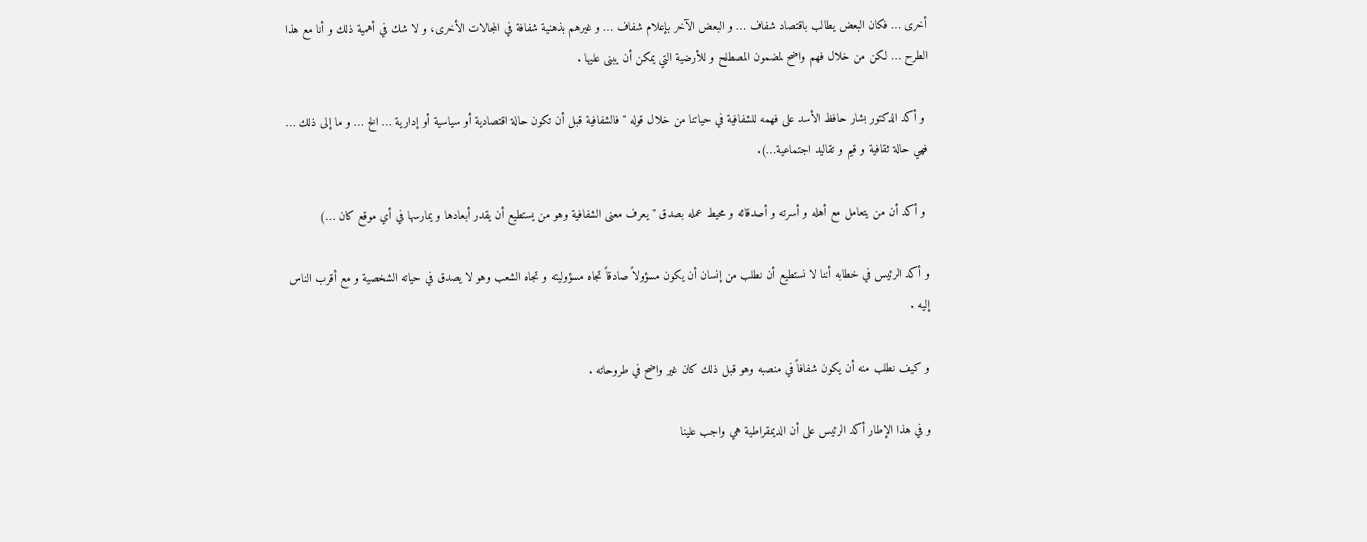أخرى … فكان البعض يطالب باقتصاد شفاف … و البعض الآخر بإعلام شفاف … و غيرهم بذهنية شفافة في المجالات الأخرى، و لا شك في أهمية ذلك و أنا مع هذا الطرح … لكن من خلال فهم واضح لمضمون المصطلح و للأرضية التي يمكن أن يبنى عليها .

 و أكد الدكتور بشار حافظ الأسد على فهمه للشفافية في حياتنا من خلال قوله " فالشفافية قبل أن تكون حالة اقتصادية أو سياسية أو إدارية … الخ … و ما إلى ذلك … فهي حالة ثقافية و قيم و تقاليد اجتماعية…).

 و أكد أن من يتعامل مع أهله و أسرته و أصدقائه و محيط عمله بصدق " يعرف معنى الشفافية وهو من يستطيع أن يقدر أبعادها و يمارسها في أي موقع كان …)

و أكد الرئيس في خطابه أننا لا نستطيع أن نطلب من إنسان أن يكون مسؤولاً صادقاً تجاه مسؤوليته و تجاه الشعب وهو لا يصدق في حياته الشخصية و مع أقرب الناس إليه .

و كيف نطلب منه أن يكون شفافاً في منصبه وهو قبل ذلك كان غير واضح في طروحاته .

و في هذا الإطار أكد الرئيس على أن الديمقراطية هي واجب علينا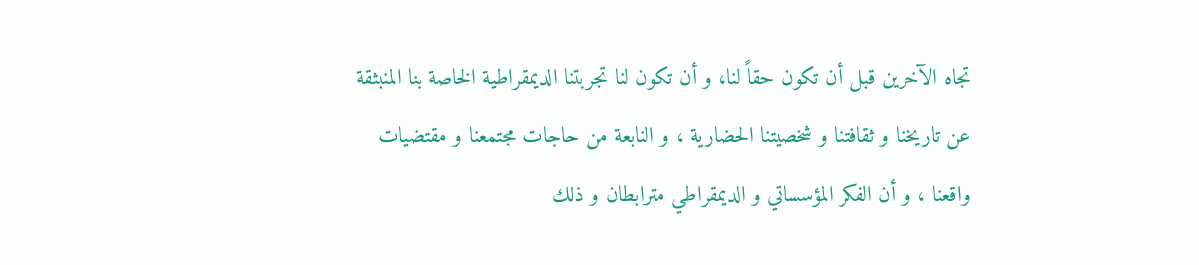تجاه الآخرين قبل أن تكون حقاً لنا، و أن تكون لنا تجربتنا الديمقراطية الخاصة بنا المنبثقة عن تاريخنا و ثقافتنا و شخصيتنا الحضارية ، و النابعة من حاجات مجتمعنا و مقتضيات واقعنا ، و أن الفكر المؤسساتي و الديمقراطي مترابطان و ذلك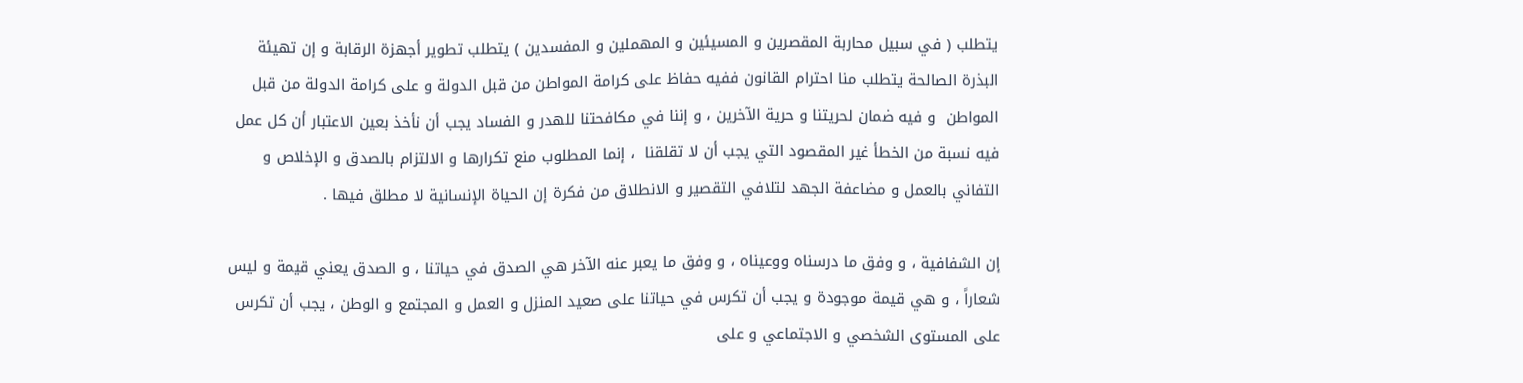يتطلب ( في سبيل محاربة المقصرين و المسيئين و المهملين و المفسدين ) يتطلب تطوير أجهزة الرقابة و إن تهيئة البذرة الصالحة يتطلب منا احترام القانون ففيه حفاظ على كرامة المواطن من قبل الدولة و على كرامة الدولة من قبل المواطن  و فيه ضمان لحريتنا و حرية الآخرين ، و إننا في مكافحتنا للهدر و الفساد يجب أن نأخذ بعين الاعتبار أن كل عمل فيه نسبة من الخطأ غير المقصود التي يجب أن لا تقلقنا  ، إنما المطلوب منع تكرارها و الالتزام بالصدق و الإخلاص و التفاني بالعمل و مضاعفة الجهد لتلافي التقصير و الانطلاق من فكرة إن الحياة الإنسانية لا مطلق فيها .

إن الشفافية ، و وفق ما درسناه ووعيناه ، و وفق ما يعبر عنه الآخر هي الصدق في حياتنا ، و الصدق يعني قيمة و ليس شعاراً ، و هي قيمة موجودة و يجب أن تكرس في حياتنا على صعيد المنزل و العمل و المجتمع و الوطن ، يجب أن تكرس على المستوى الشخصي و الاجتماعي و على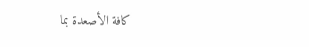كافة الأصعدة بما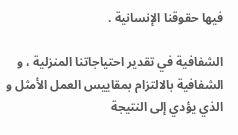فيها حقوقنا الإنسانية .

الشفافية في تقدير احتياجاتنا المنزلية ، و الشفافية بالالتزام بمقاييس العمل الأمثل و الذي يؤدي إلى النتيجة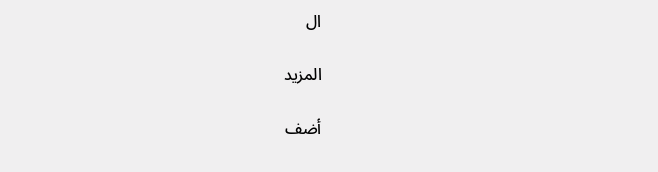ال

المزيد

أضف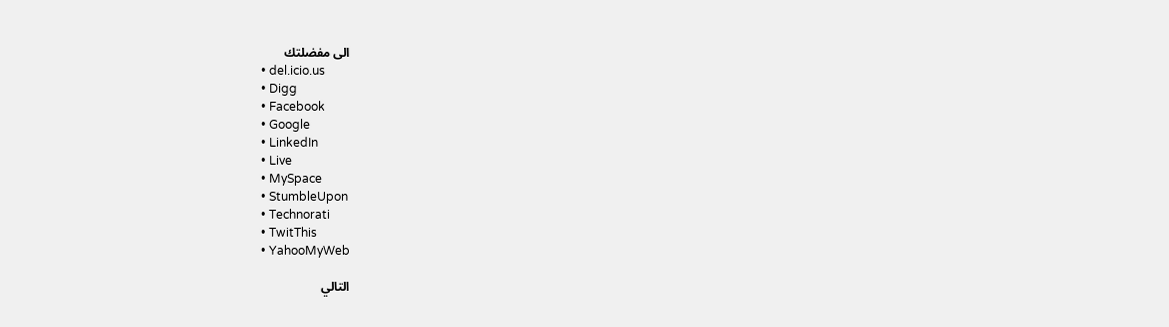الى مفضلتك
  • del.icio.us
  • Digg
  • Facebook
  • Google
  • LinkedIn
  • Live
  • MySpace
  • StumbleUpon
  • Technorati
  • TwitThis
  • YahooMyWeb

التالي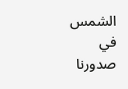الشمس في صدورنا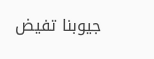جيوبنا تفيض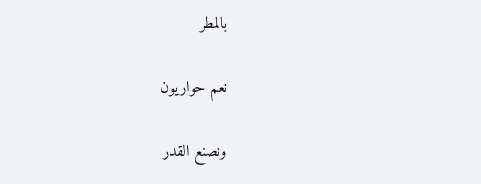بالمطر

نعم حواريون

ونصنع القدر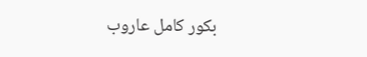بكور كامل عاروب